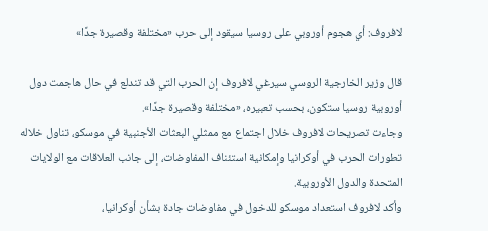لافروف: أي هجوم أوروبي على روسيا سيقود إلى حرب «مختلفة وقصيرة جدًا»

قال وزير الخارجية الروسي سيرغي لافروف إن الحرب التي قد تندلع في حال هاجمت دول أوروبية روسيا ستكون، بحسب تعبيره، «مختلفة وقصيرة جدًا».
وجاءت تصريحات لافروف خلال اجتماع مع ممثلي البعثات الأجنبية في موسكو، تناول خلاله تطورات الحرب في أوكرانيا وإمكانية استئناف المفاوضات، إلى جانب العلاقات مع الولايات المتحدة والدول الأوروبية.
وأكد لافروف استعداد موسكو للدخول في مفاوضات جادة بشأن أوكرانيا،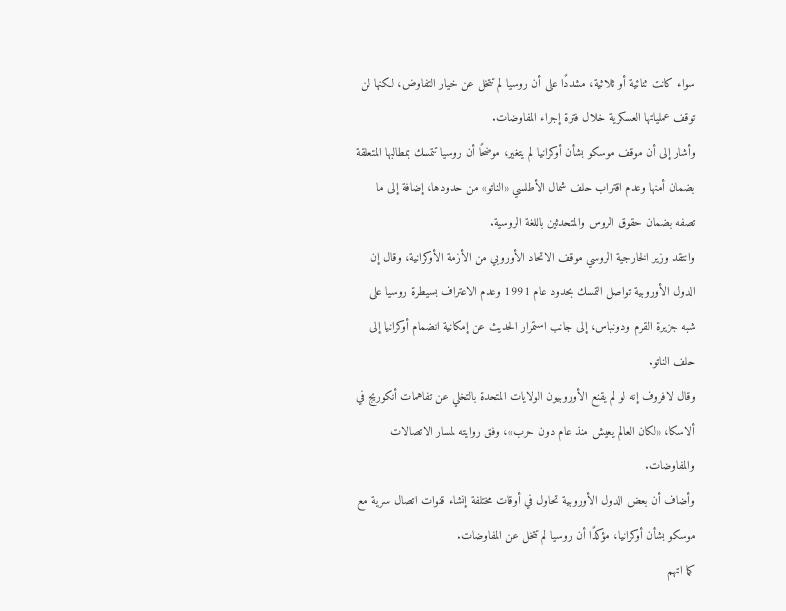سواء كانت ثنائية أو ثلاثية، مشددًا على أن روسيا لم تتخل عن خيار التفاوض، لكنها لن توقف عملياتها العسكرية خلال فترة إجراء المفاوضات.
وأشار إلى أن موقف موسكو بشأن أوكرانيا لم يتغير، موضحًا أن روسيا تتمسك بمطالبها المتعلقة بضمان أمنها وعدم اقتراب حلف شمال الأطلسي «الناتو» من حدودها، إضافة إلى ما تصفه بضمان حقوق الروس والمتحدثين باللغة الروسية.
وانتقد وزير الخارجية الروسي موقف الاتحاد الأوروبي من الأزمة الأوكرانية، وقال إن الدول الأوروبية تواصل التمسك بحدود عام 1991 وعدم الاعتراف بسيطرة روسيا على شبه جزيرة القرم ودونباس، إلى جانب استمرار الحديث عن إمكانية انضمام أوكرانيا إلى حلف الناتو.
وقال لافروف إنه لو لم يقنع الأوروبيون الولايات المتحدة بالتخلي عن تفاهمات أنكوريج في ألاسكا، «لكان العالم يعيش منذ عام دون حرب»، وفق روايته لمسار الاتصالات والمفاوضات.
وأضاف أن بعض الدول الأوروبية تحاول في أوقات مختلفة إنشاء قنوات اتصال سرية مع موسكو بشأن أوكرانيا، مؤكدًا أن روسيا لم تتخل عن المفاوضات.
كما اتهم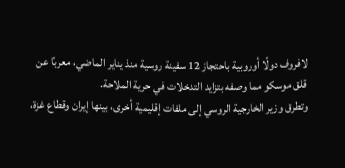لافروف دولًا أوروبية باحتجاز 12 سفينة روسية منذ يناير الماضي، معربًا عن قلق موسكو مما وصفه بتزايد التدخلات في حرية الملاحة.
وتطرق وزير الخارجية الروسي إلى ملفات إقليمية أخرى، بينها إيران وقطاع غزة،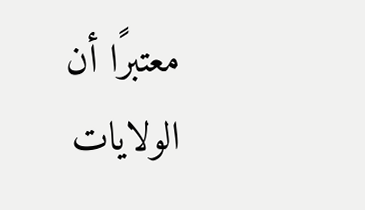معتبرًا أن الولايات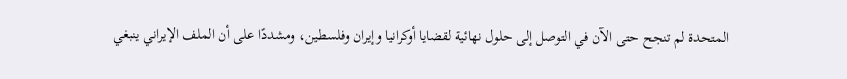المتحدة لم تنجح حتى الآن في التوصل إلى حلول نهائية لقضايا أوكرانيا وإيران وفلسطين، ومشددًا على أن الملف الإيراني ينبغي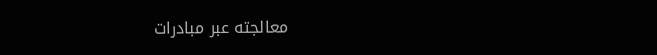معالجته عبر مبادرات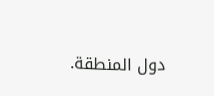دول المنطقة.